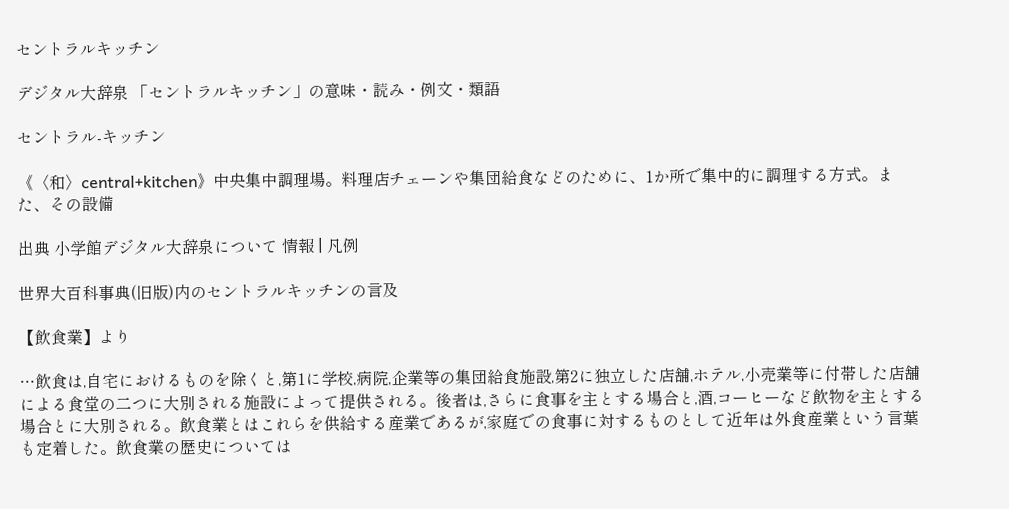セントラルキッチン

デジタル大辞泉 「セントラルキッチン」の意味・読み・例文・類語

セントラル‐キッチン

《〈和〉central+kitchen》中央集中調理場。料理店チェーンや集団給食などのために、1か所で集中的に調理する方式。また、その設備

出典 小学館デジタル大辞泉について 情報 | 凡例

世界大百科事典(旧版)内のセントラルキッチンの言及

【飲食業】より

…飲食は,自宅におけるものを除くと,第1に学校,病院,企業等の集団給食施設,第2に独立した店舗,ホテル,小売業等に付帯した店舗による食堂の二つに大別される施設によって提供される。後者は,さらに食事を主とする場合と,酒,コーヒーなど飲物を主とする場合とに大別される。飲食業とはこれらを供給する産業であるが,家庭での食事に対するものとして近年は外食産業という言葉も定着した。飲食業の歴史については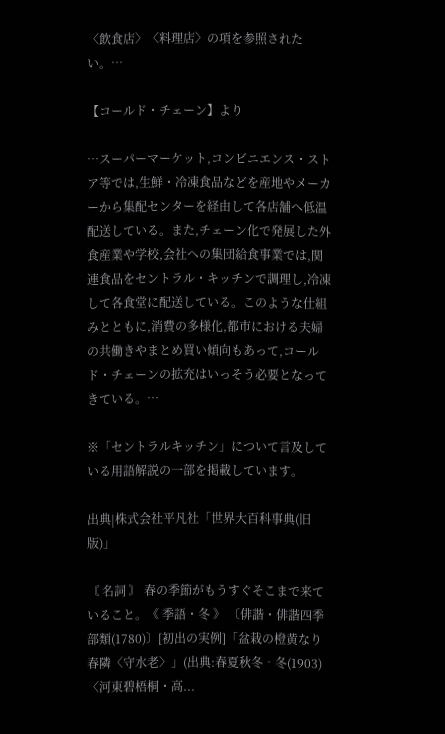〈飲食店〉〈料理店〉の項を参照されたい。…

【コールド・チェーン】より

…スーパーマーケット,コンビニエンス・ストア等では,生鮮・冷凍食品などを産地やメーカーから集配センターを経由して各店舗へ低温配送している。また,チェーン化で発展した外食産業や学校,会社への集団給食事業では,関連食品をセントラル・キッチンで調理し,冷凍して各食堂に配送している。このような仕組みとともに,消費の多様化,都市における夫婦の共働きやまとめ買い傾向もあって,コールド・チェーンの拡充はいっそう必要となってきている。…

※「セントラルキッチン」について言及している用語解説の一部を掲載しています。

出典|株式会社平凡社「世界大百科事典(旧版)」

〘 名詞 〙 春の季節がもうすぐそこまで来ていること。《 季語・冬 》 〔俳諧・俳諧四季部類(1780)〕[初出の実例]「盆栽の橙黄なり春隣〈守水老〉」(出典:春夏秋冬‐冬(1903)〈河東碧梧桐・高...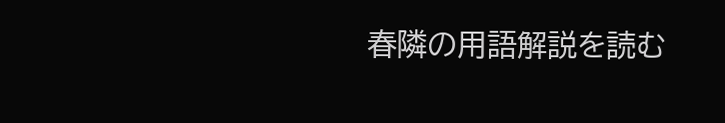春隣の用語解説を読む